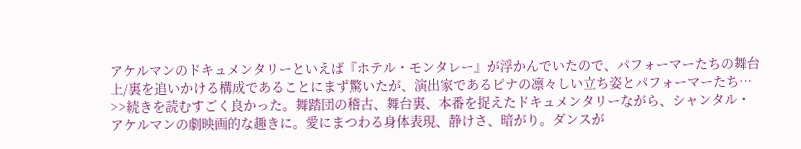アケルマンのドキュメンタリーといえば『ホテル・モンタレー』が浮かんでいたので、パフォーマーたちの舞台上/裏を追いかける構成であることにまず驚いたが、演出家であるピナの凛々しい立ち姿とパフォーマーたち…
>>続きを読むすごく良かった。舞踏団の稽古、舞台裏、本番を捉えたドキュメンタリーながら、シャンタル・アケルマンの劇映画的な趣きに。愛にまつわる身体表現、静けさ、暗がり。ダンスが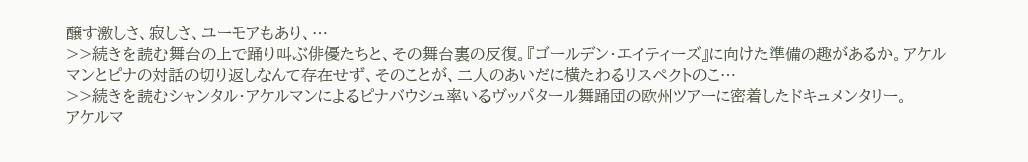醸す激しさ、寂しさ、ユーモアもあり、…
>>続きを読む舞台の上で踊り叫ぶ俳優たちと、その舞台裏の反復。『ゴールデン・エイティーズ』に向けた準備の趣があるか。アケルマンとピナの対話の切り返しなんて存在せず、そのことが、二人のあいだに横たわるリスペクトのこ…
>>続きを読むシャンタル・アケルマンによるピナバウシュ率いるヴッパタール舞踊団の欧州ツアーに密着したドキュメンタリー。
アケルマ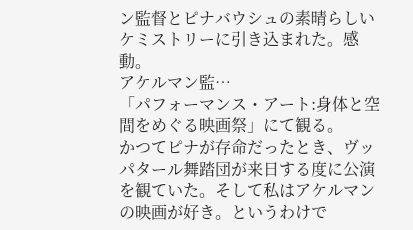ン監督とピナバウシュの素晴らしいケミストリーに引き込まれた。感動。
アケルマン監…
「パフォーマンス・アート:身体と空間をめぐる映画祭」にて観る。
かつてピナが存命だったとき、ヴッパタール舞踏団が来日する度に公演を観ていた。そして私はアケルマンの映画が好き。というわけで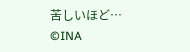苦しいほど…
©INA